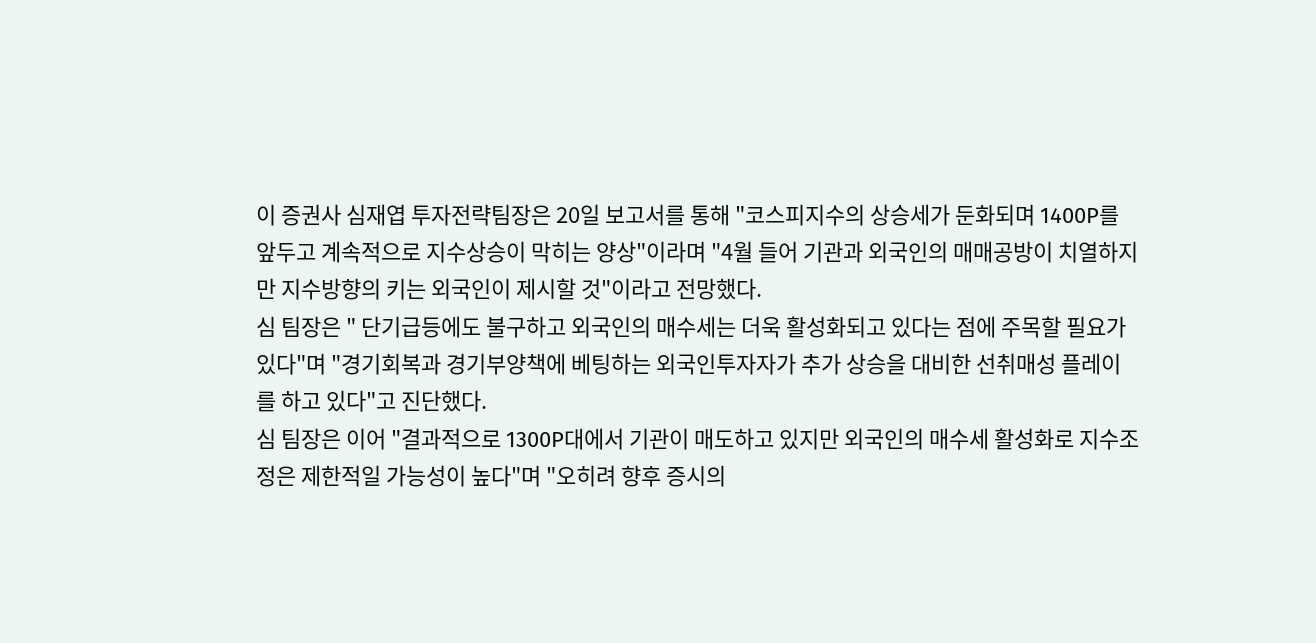이 증권사 심재엽 투자전략팀장은 20일 보고서를 통해 "코스피지수의 상승세가 둔화되며 1400P를 앞두고 계속적으로 지수상승이 막히는 양상"이라며 "4월 들어 기관과 외국인의 매매공방이 치열하지만 지수방향의 키는 외국인이 제시할 것"이라고 전망했다.
심 팀장은 " 단기급등에도 불구하고 외국인의 매수세는 더욱 활성화되고 있다는 점에 주목할 필요가 있다"며 "경기회복과 경기부양책에 베팅하는 외국인투자자가 추가 상승을 대비한 선취매성 플레이를 하고 있다"고 진단했다.
심 팀장은 이어 "결과적으로 1300P대에서 기관이 매도하고 있지만 외국인의 매수세 활성화로 지수조정은 제한적일 가능성이 높다"며 "오히려 향후 증시의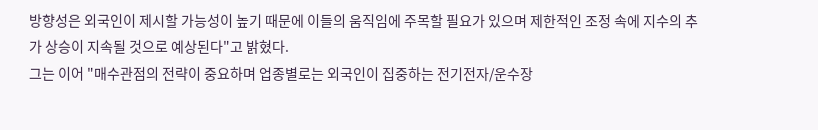방향성은 외국인이 제시할 가능성이 높기 때문에 이들의 움직임에 주목할 필요가 있으며 제한적인 조정 속에 지수의 추가 상승이 지속될 것으로 예상된다"고 밝혔다.
그는 이어 "매수관점의 전략이 중요하며 업종별로는 외국인이 집중하는 전기전자/운수장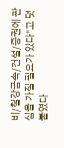비/철강금속/건설/증권에 관심을 가질 필요가 있다"고 덧붙였다